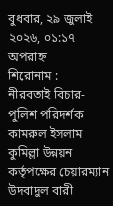বুধবার, ২৯ জুলাই ২০২৬, ০১:১৭ অপরাহ্ন
শিরোনাম :
নীরবতাই বিচার- পুলিশ পরিদর্শক কামরুল ইসলাম কুমিল্লা উন্নয়ন কর্তৃপক্ষের চেয়ারম্যান উদবাদুল বারী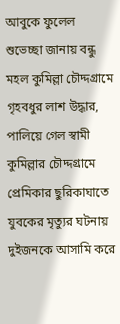আবুকে ফুলেল শুভেচ্ছা জানায় বন্ধু মহল কুমিল্লা চৌদ্দগ্রামে গৃহবধুর লাশ উদ্ধার, পালিয়ে গেল স্বামী কুমিল্লার চৌদ্দগ্রামে প্রেমিকার ছুরিকাঘাতে যুবকের মৃত্যুর ঘটনায় দুইজনকে আসামি করে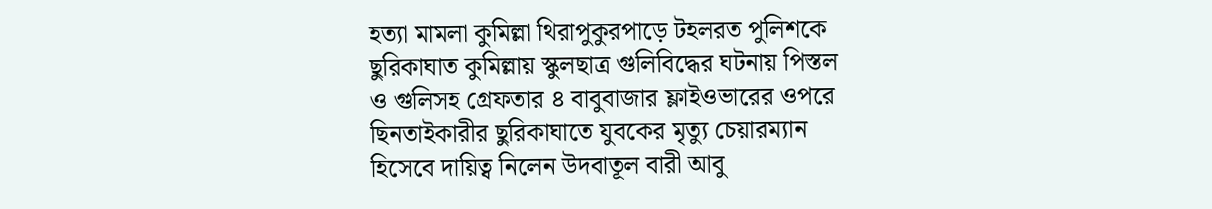হত্যা মামলা কুমিল্লা থিরাপুকুরপাড়ে টহলরত পুলিশকে ছুরিকাঘাত কুমিল্লায় স্কুলছাত্র গুলিবিদ্ধের ঘটনায় পিস্তল ও গুলিসহ গ্রেফতার ৪ বাবুবাজার ফ্লাইওভারের ওপরে ছিনতাইকারীর ছুরিকাঘাতে যুবকের মৃত্যু চেয়ারম্যান হিসেবে দায়িত্ব নিলেন উদবাতূল বারী আবু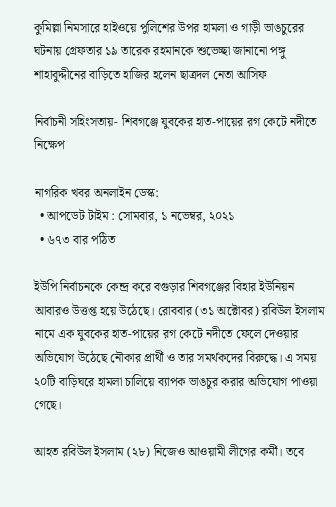কুমিল্লা নিমসারে হাইওয়ে পুলিশের উপর হামলা ও গাড়ী ভাঙচুরের ঘটনায় গ্রেফতার ১৯ তারেক রহমানকে শুভেচ্ছা জানানো পঙ্গু শাহাবুদ্দীনের বাড়িতে হাজির হলেন ছাত্রদল নেতা আসিফ

নির্বাচনী সহিংসতায়- শিবগঞ্জে যুবকের হাত-পায়ের রগ কেটে নদীতে নিক্ষেপ

নাগ‌রিক খবর অনলাইন ডেস্ক:
  • আপডেট টাইম : সোমবার, ১ নভেম্বর, ২০২১
  • ৬৭৩ বার পঠিত

ইউপি নির্বাচনকে কেন্দ্র করে বগুড়ার শিবগঞ্জের বিহার ইউনিয়ন আবারও উত্তপ্ত হয়ে উঠেছে। রোববার (৩১ অক্টোবর) রবিউল ইসলাম নামে এক যুবকের হাত-পায়ের রগ কেটে নদীতে ফেলে দেওয়ার অভিযোগ উঠেছে নৌকার প্রার্থী ও তার সমর্থকদের বিরুদ্ধে। এ সময় ২০টি বাড়িঘরে হামলা চালিয়ে ব্যাপক ভাঙচুর করার অভিযোগ পাওয়া গে‌ছে।

আহত রবিউল ইসলাম (২৮) নিজেও আওয়ামী লীগের কর্মী। তবে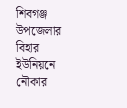শিবগঞ্জ উপজেলার বিহার ইউনিয়নে নৌকার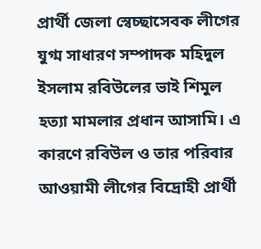প্রার্থী জেলা স্বেচ্ছাসেবক লীগের যুগ্ম সাধারণ সম্পাদক মহিদুল ইসলাম রবিউলের ভাই শিমুল হত্যা মামলার প্রধান আসামি। এ কারণে রবিউল ও তার পরিবার আওয়ামী লীগের বিদ্রোহী প্রার্থী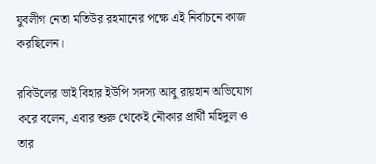যুবলীগ নেতা মতিউর রহমানের পক্ষে এই নির্বাচনে কাজ করছিলেন।

রবিউলের ভাই বিহার ইউপি সদস্য আবু রায়হান অভিযোগ করে বলেন, এবার শুরু থেকেই নৌকার প্রার্থী মহিদুল ও তার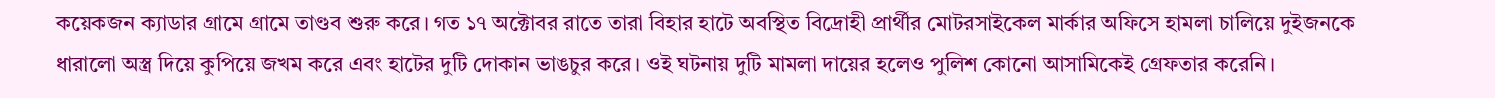কয়েকজন ক্যাডার গ্রামে গ্রামে তাণ্ডব শুরু করে। গত ১৭ অক্টোবর রাতে তারা বিহার হাটে অবস্থিত বিদ্রোহী প্রার্থীর মোটরসাইকেল মার্কার অফিসে হামলা চালিয়ে দুইজনকে ধারালো অস্ত্র দিয়ে কুপিয়ে জখম করে এবং হাটের দুটি দোকান ভাঙচুর করে। ওই ঘটনায় দুটি মামলা দায়ের হলেও পুলিশ কোনো আসামিকেই গ্রেফতার করেনি।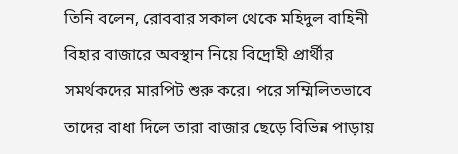তিনি বলেন, রোববার সকাল থেকে মহিদুল বাহিনী বিহার বাজারে অবস্থান নিয়ে বিদ্রোহী প্রার্থীর সমর্থকদের মারপিট শুরু করে। পরে সম্মিলিতভাবে তাদের বাধা দিলে তারা বাজার ছেড়ে বিভিন্ন পাড়ায়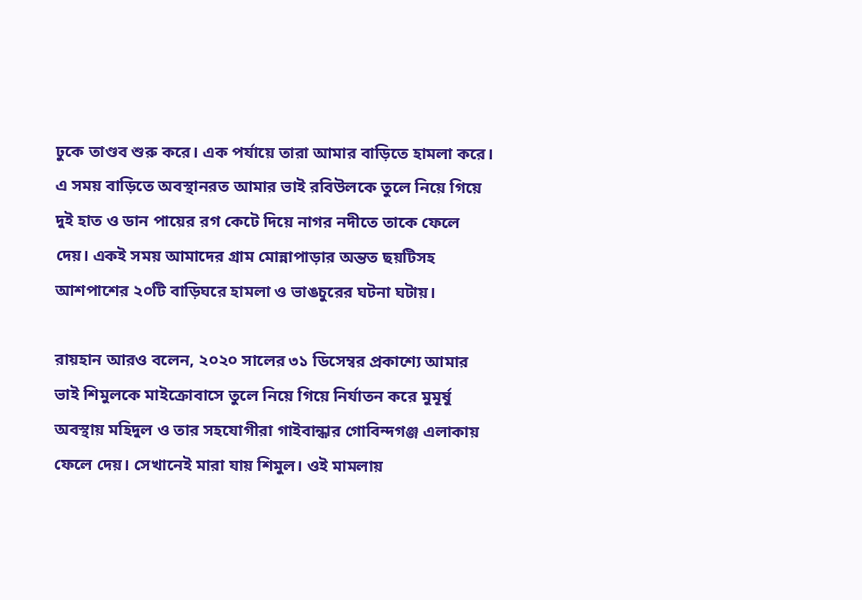ঢুকে তাণ্ডব শুরু করে। এক পর্যায়ে তারা আমার বাড়িতে হামলা করে। এ সময় বাড়িতে অবস্থানরত আমার ভাই রবিউলকে তুলে নিয়ে গিয়ে দুই হাত ও ডান পায়ের রগ কেটে দিয়ে নাগর নদীতে তাকে ফেলে দেয়। একই সময় আমাদের গ্রাম মোন্নাপাড়ার অন্তত ছয়টিসহ আশপাশের ২০টি বাড়িঘরে হামলা ও ভাঙচুরের ঘটনা ঘটায়।

রায়হান আরও বলেন, ২০২০ সালের ৩১ ডিসেম্বর প্রকাশ্যে আমার ভাই শিমুলকে মাইক্রোবাসে তুলে নিয়ে গিয়ে নির্যাতন করে মুমূর্ষু অবস্থায় মহিদুল ও তার সহযোগীরা গাইবান্ধার গোবিন্দগঞ্জ এলাকায় ফেলে দেয়। সেখানেই মারা যায় শিমুল। ওই মামলায়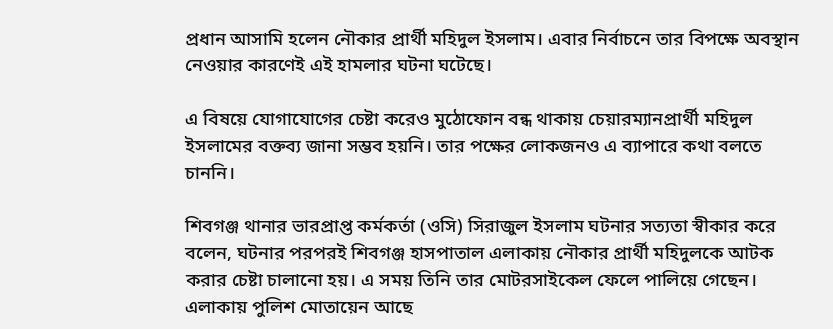প্রধান আসামি হলেন নৌকার প্রার্থী মহিদুল ইসলাম। এবার নির্বাচনে তার বিপক্ষে অবস্থান নেওয়ার কারণেই এই হামলার ঘটনা ঘটেছে।

এ বিষয়ে যোগাযোগের চেষ্টা করেও মুঠোফোন বন্ধ থাকায় চেয়ারম্যানপ্রার্থী মহিদুল ইসলামের বক্তব্য জানা সম্ভব হয়নি। তার পক্ষের লোকজনও এ ব্যাপারে কথা বলতে চাননি।

শিবগঞ্জ থানার ভারপ্রাপ্ত কর্মকর্তা (ওসি) সিরাজুল ইসলাম ঘটনার সত্যতা স্বীকার করে বলেন, ঘটনার পরপরই শিবগঞ্জ হাসপাতাল এলাকায় নৌকার প্রার্থী মহিদুলকে আটক করার চেষ্টা চালানো হয়। এ সময় তিনি তার মোটরসাইকেল ফেলে পালিয়ে গেছেন। এলাকায় পুলিশ মোতায়েন আছে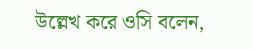উল্লেখ করে ওসি বলেন,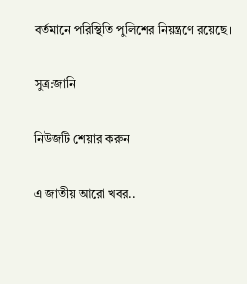বর্তমানে পরিস্থিতি পুলিশের নিয়ন্ত্রণে রয়েছে।

সুত্র:জা‌নি

নিউজটি শেয়ার করুন

এ জাতীয় আরো খবর..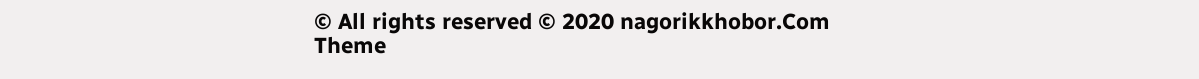© All rights reserved © 2020 nagorikkhobor.Com
Theme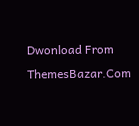Dwonload From ThemesBazar.Com